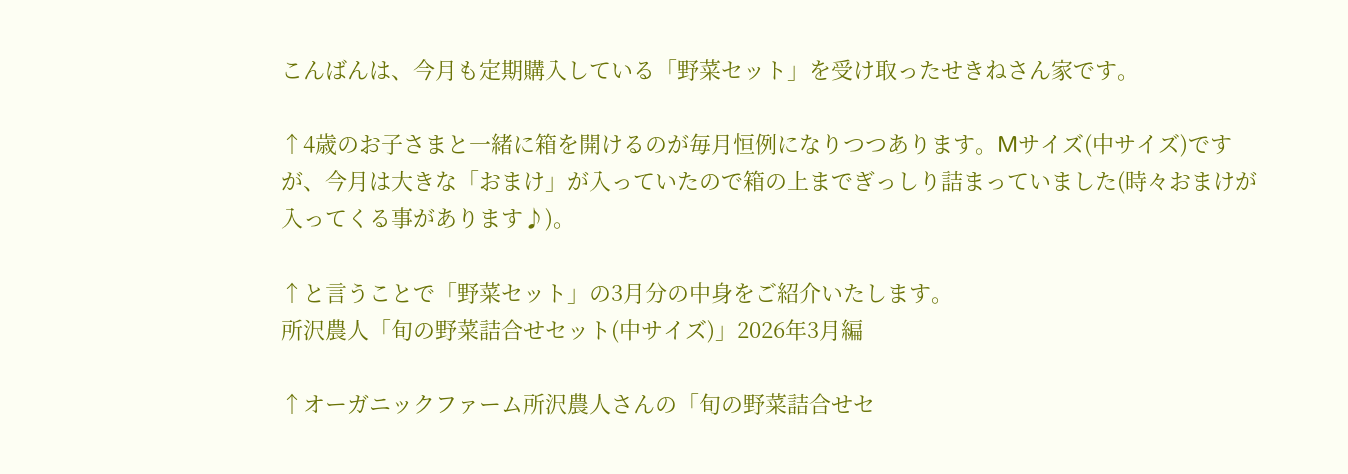こんばんは、今月も定期購入している「野菜セット」を受け取ったせきねさん家です。

↑4歳のお子さまと一緒に箱を開けるのが毎月恒例になりつつあります。Mサイズ(中サイズ)ですが、今月は大きな「おまけ」が入っていたので箱の上までぎっしり詰まっていました(時々おまけが入ってくる事があります♪)。

↑と言うことで「野菜セット」の3月分の中身をご紹介いたします。
所沢農人「旬の野菜詰合せセット(中サイズ)」2026年3月編

↑オーガニックファーム所沢農人さんの「旬の野菜詰合せセ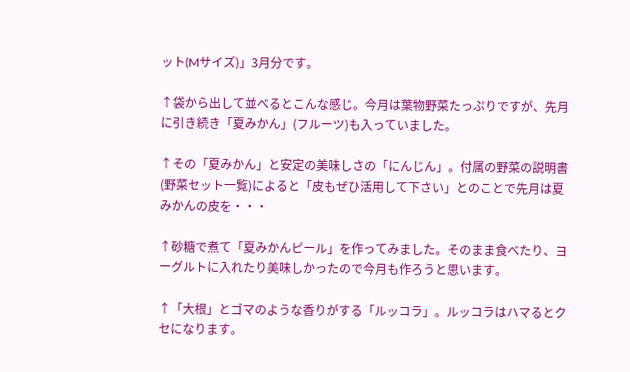ット(Mサイズ)」3月分です。

↑袋から出して並べるとこんな感じ。今月は葉物野菜たっぷりですが、先月に引き続き「夏みかん」(フルーツ)も入っていました。

↑その「夏みかん」と安定の美味しさの「にんじん」。付属の野菜の説明書(野菜セット一覧)によると「皮もぜひ活用して下さい」とのことで先月は夏みかんの皮を・・・

↑砂糖で煮て「夏みかんピール」を作ってみました。そのまま食べたり、ヨーグルトに入れたり美味しかったので今月も作ろうと思います。

↑「大根」とゴマのような香りがする「ルッコラ」。ルッコラはハマるとクセになります。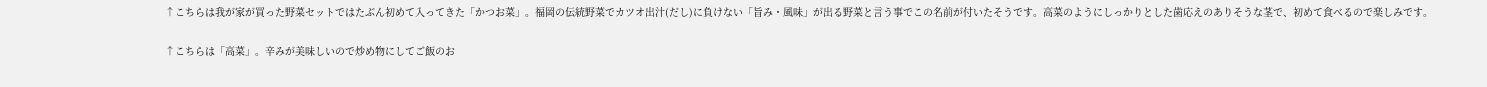↑こちらは我が家が買った野菜セットではたぶん初めて入ってきた「かつお菜」。福岡の伝統野菜でカツオ出汁(だし)に負けない「旨み・風味」が出る野菜と言う事でこの名前が付いたそうです。高菜のようにしっかりとした歯応えのありそうな茎で、初めて食べるので楽しみです。

↑こちらは「高菜」。辛みが美味しいので炒め物にしてご飯のお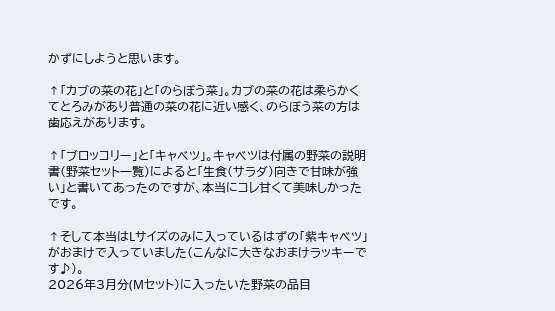かずにしようと思います。

↑「カブの菜の花」と「のらぼう菜」。カブの菜の花は柔らかくてとろみがあり普通の菜の花に近い感く、のらぼう菜の方は歯応えがあります。

↑「ブロッコリー」と「キャベツ」。キャベツは付属の野菜の説明書(野菜セット一覧)によると「生食(サラダ)向きで甘味が強い」と書いてあったのですが、本当にコレ甘くて美味しかったです。

↑そして本当はLサイズのみに入っているはずの「紫キャベツ」がおまけで入っていました(こんなに大きなおまけラッキーです♪)。
2026年3月分(Mセット)に入ったいた野菜の品目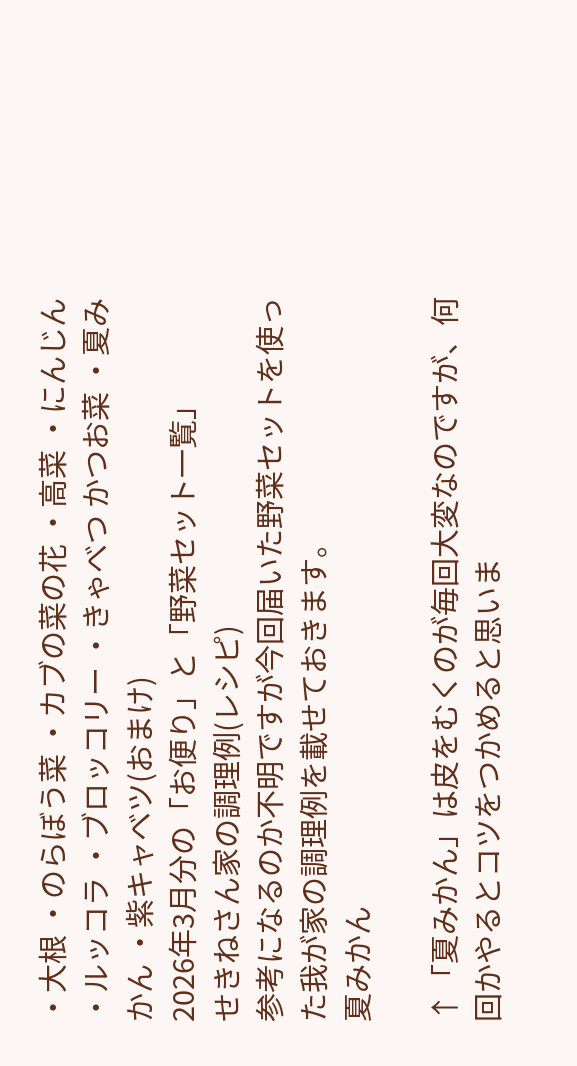・大根 ・のらぼう菜 ・カブの菜の花 ・高菜 ・にんじん ・ルッコラ ・ブロッコリー ・きゃべつ かつお菜 ・夏みかん ・紫キャベツ(おまけ)
2026年3月分の「お便り」と「野菜セット一覧」
せきねさん家の調理例(レシピ)
参考になるのか不明ですが今回届いた野菜セットを使った我が家の調理例を載せておきます。
夏みかん

↑「夏みかん」は皮をむくのが毎回大変なのですが、何回かやるとコツをつかめると思いま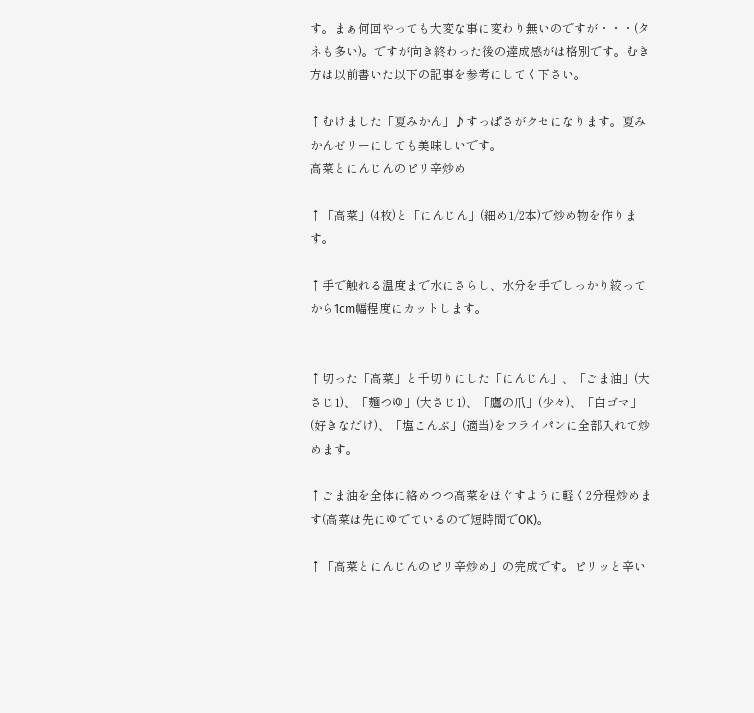す。まぁ何回やっても大変な事に変わり無いのですが・・・(タネも多い)。ですが向き終わった後の達成感がは格別です。むき方は以前書いた以下の記事を参考にしてく下さい。

↑むけました「夏みかん」♪すっぱさがクセになります。夏みかんゼリーにしても美味しいです。
高菜とにんじんのピリ辛炒め

↑「高菜」(4枚)と「にんじん」(細め1/2本)で炒め物を作ります。

↑手で触れる温度まで水にさらし、水分を手でしっかり絞ってから1cm幅程度にカットします。


↑切った「高菜」と千切りにした「にんじん」、「ごま油」(大さじ1)、「麺つゆ」(大さじ1)、「鷹の爪」(少々)、「白ゴマ」(好きなだけ)、「塩こんぶ」(適当)をフライパンに全部入れて炒めます。

↑ごま油を全体に絡めつつ高菜をほぐすように軽く2分程炒めます(高菜は先にゆでているので短時間でOK)。

↑「高菜とにんじんのピリ辛炒め」の完成です。ピリッと辛い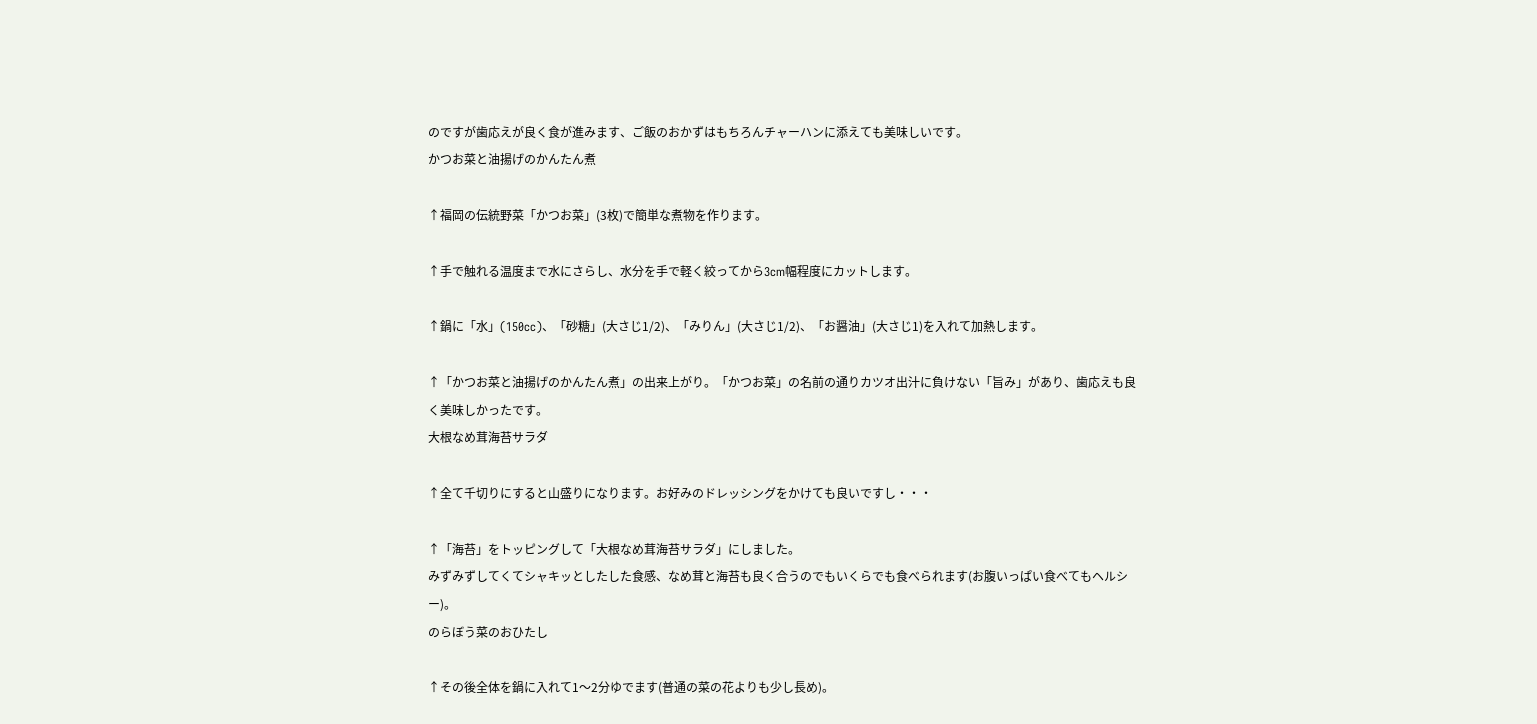のですが歯応えが良く食が進みます、ご飯のおかずはもちろんチャーハンに添えても美味しいです。
かつお菜と油揚げのかんたん煮

↑福岡の伝統野菜「かつお菜」(3枚)で簡単な煮物を作ります。

↑手で触れる温度まで水にさらし、水分を手で軽く絞ってから3cm幅程度にカットします。

↑鍋に「水」(150cc)、「砂糖」(大さじ1/2)、「みりん」(大さじ1/2)、「お醤油」(大さじ1)を入れて加熱します。

↑「かつお菜と油揚げのかんたん煮」の出来上がり。「かつお菜」の名前の通りカツオ出汁に負けない「旨み」があり、歯応えも良く美味しかったです。
大根なめ茸海苔サラダ

↑全て千切りにすると山盛りになります。お好みのドレッシングをかけても良いですし・・・

↑「海苔」をトッピングして「大根なめ茸海苔サラダ」にしました。
みずみずしてくてシャキッとしたした食感、なめ茸と海苔も良く合うのでもいくらでも食べられます(お腹いっぱい食べてもヘルシー)。
のらぼう菜のおひたし

↑その後全体を鍋に入れて1〜2分ゆでます(普通の菜の花よりも少し長め)。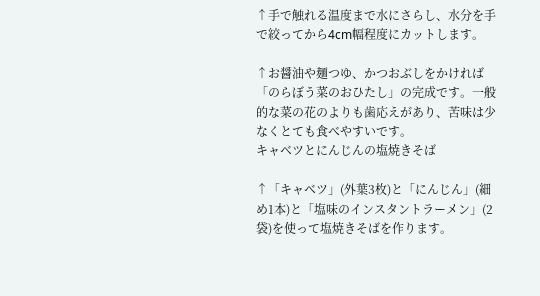↑手で触れる温度まで水にさらし、水分を手で絞ってから4cm幅程度にカットします。

↑お醤油や麺つゆ、かつおぶしをかければ「のらぼう菜のおひたし」の完成です。一般的な菜の花のよりも歯応えがあり、苦味は少なくとても食べやすいです。
キャベツとにんじんの塩焼きそば

↑「キャベツ」(外葉3枚)と「にんじん」(細め1本)と「塩味のインスタントラーメン」(2袋)を使って塩焼きそばを作ります。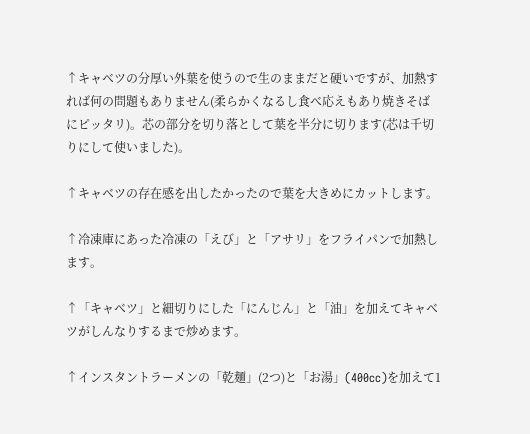↑キャベツの分厚い外葉を使うので生のままだと硬いですが、加熱すれば何の問題もありません(柔らかくなるし食べ応えもあり焼きそばにピッタリ)。芯の部分を切り落として葉を半分に切ります(芯は千切りにして使いました)。

↑キャベツの存在感を出したかったので葉を大きめにカットします。

↑冷凍庫にあった冷凍の「えび」と「アサリ」をフライパンで加熱します。

↑「キャベツ」と細切りにした「にんじん」と「油」を加えてキャベツがしんなりするまで炒めます。

↑インスタントラーメンの「乾麺」(2つ)と「お湯」(400cc)を加えて1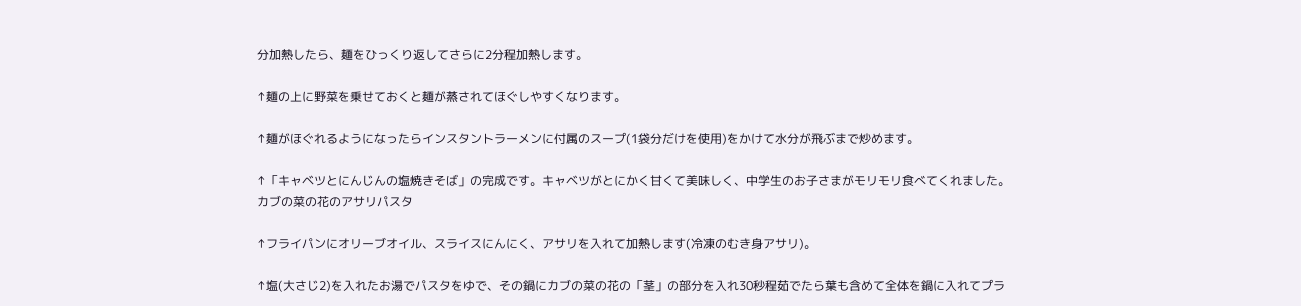分加熱したら、麺をひっくり返してさらに2分程加熱します。

↑麺の上に野菜を乗せておくと麺が蒸されてほぐしやすくなります。

↑麺がほぐれるようになったらインスタントラーメンに付属のスープ(1袋分だけを使用)をかけて水分が飛ぶまで炒めます。

↑「キャベツとにんじんの塩焼きそば」の完成です。キャベツがとにかく甘くて美味しく、中学生のお子さまがモリモリ食べてくれました。
カブの菜の花のアサリパスタ

↑フライパンにオリーブオイル、スライスにんにく、アサリを入れて加熱します(冷凍のむき身アサリ)。

↑塩(大さじ2)を入れたお湯でパスタをゆで、その鍋にカブの菜の花の「茎」の部分を入れ30秒程茹でたら葉も含めて全体を鍋に入れてプラ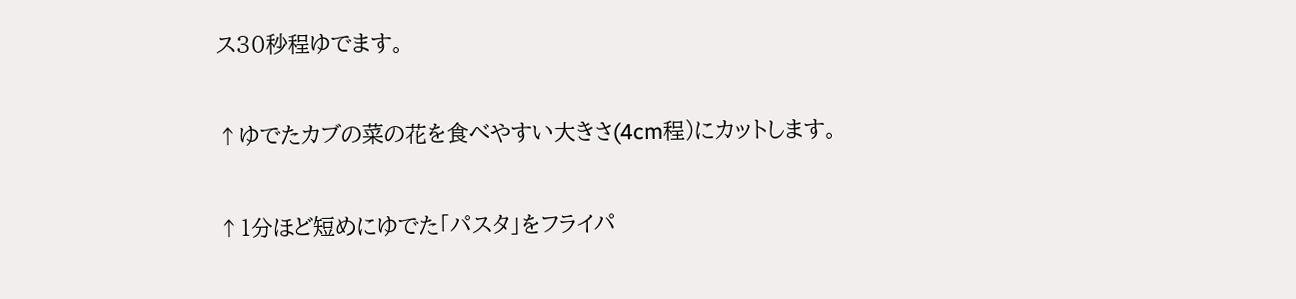ス30秒程ゆでます。

↑ゆでたカブの菜の花を食べやすい大きさ(4cm程)にカットします。

↑1分ほど短めにゆでた「パスタ」をフライパ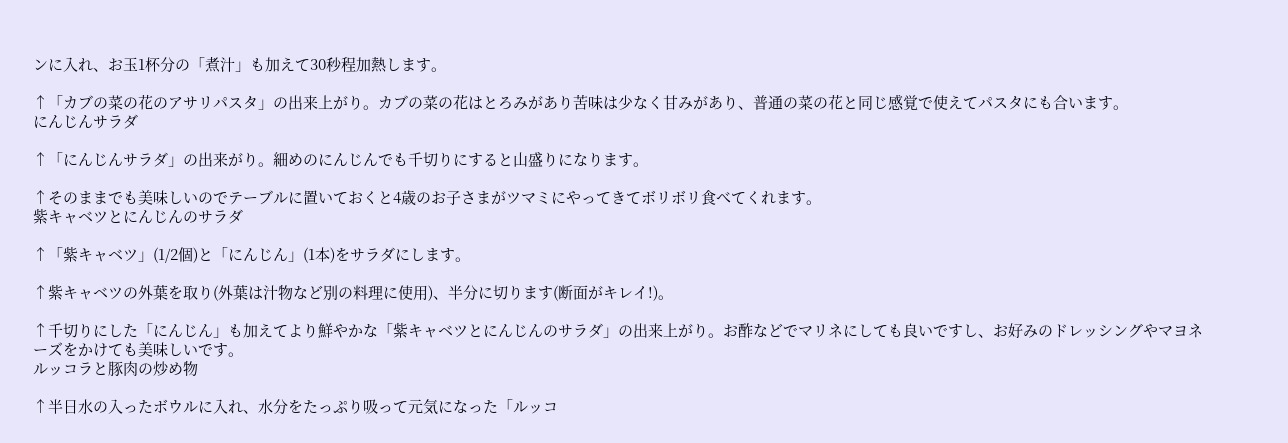ンに入れ、お玉1杯分の「煮汁」も加えて30秒程加熱します。

↑「カブの菜の花のアサリパスタ」の出来上がり。カブの菜の花はとろみがあり苦味は少なく甘みがあり、普通の菜の花と同じ感覚で使えてパスタにも合います。
にんじんサラダ

↑「にんじんサラダ」の出来がり。細めのにんじんでも千切りにすると山盛りになります。

↑そのままでも美味しいのでテーブルに置いておくと4歳のお子さまがツマミにやってきてボリボリ食べてくれます。
紫キャベツとにんじんのサラダ

↑「紫キャベツ」(1/2個)と「にんじん」(1本)をサラダにします。

↑紫キャベツの外葉を取り(外葉は汁物など別の料理に使用)、半分に切ります(断面がキレイ!)。

↑千切りにした「にんじん」も加えてより鮮やかな「紫キャベツとにんじんのサラダ」の出来上がり。お酢などでマリネにしても良いですし、お好みのドレッシングやマヨネーズをかけても美味しいです。
ルッコラと豚肉の炒め物

↑半日水の入ったボウルに入れ、水分をたっぷり吸って元気になった「ルッコ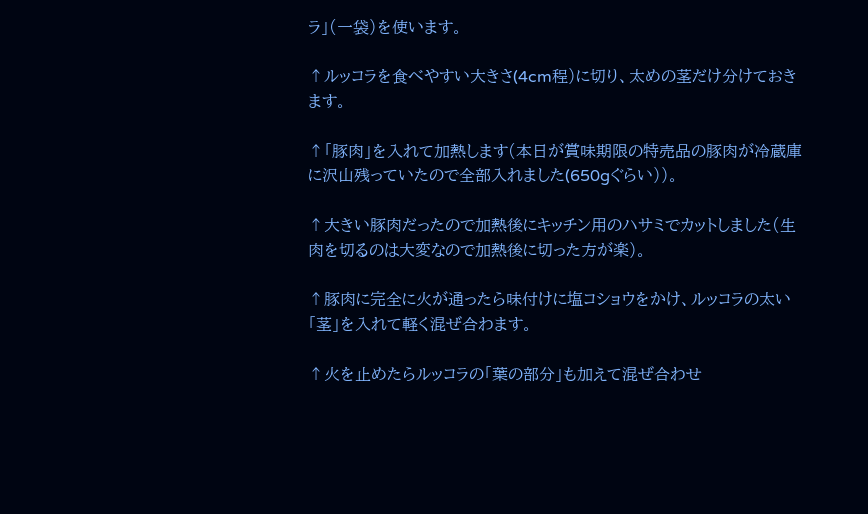ラ」(一袋)を使います。

↑ルッコラを食べやすい大きさ(4cm程)に切り、太めの茎だけ分けておきます。

↑「豚肉」を入れて加熱します(本日が賞味期限の特売品の豚肉が冷蔵庫に沢山残っていたので全部入れました(650gぐらい))。

↑大きい豚肉だったので加熱後にキッチン用のハサミでカットしました(生肉を切るのは大変なので加熱後に切った方が楽)。

↑豚肉に完全に火が通ったら味付けに塩コショウをかけ、ルッコラの太い「茎」を入れて軽く混ぜ合わます。

↑火を止めたらルッコラの「葉の部分」も加えて混ぜ合わせ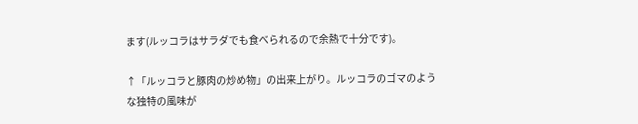ます(ルッコラはサラダでも食べられるので余熱で十分です)。

↑「ルッコラと豚肉の炒め物」の出来上がり。ルッコラのゴマのような独特の風味が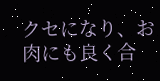クセになり、お肉にも良く合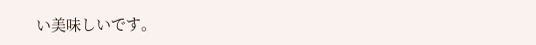い美味しいです。